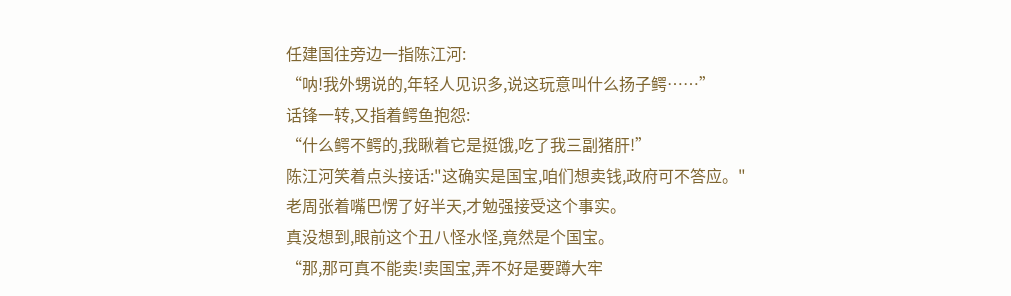任建国往旁边一指陈江河:
“呐!我外甥说的,年轻人见识多,说这玩意叫什么扬子鳄……”
话锋一转,又指着鳄鱼抱怨:
“什么鳄不鳄的,我瞅着它是挺饿,吃了我三副猪肝!”
陈江河笑着点头接话:"这确实是国宝,咱们想卖钱,政府可不答应。"
老周张着嘴巴愣了好半天,才勉强接受这个事实。
真没想到,眼前这个丑八怪水怪,竟然是个国宝。
“那,那可真不能卖!卖国宝,弄不好是要蹲大牢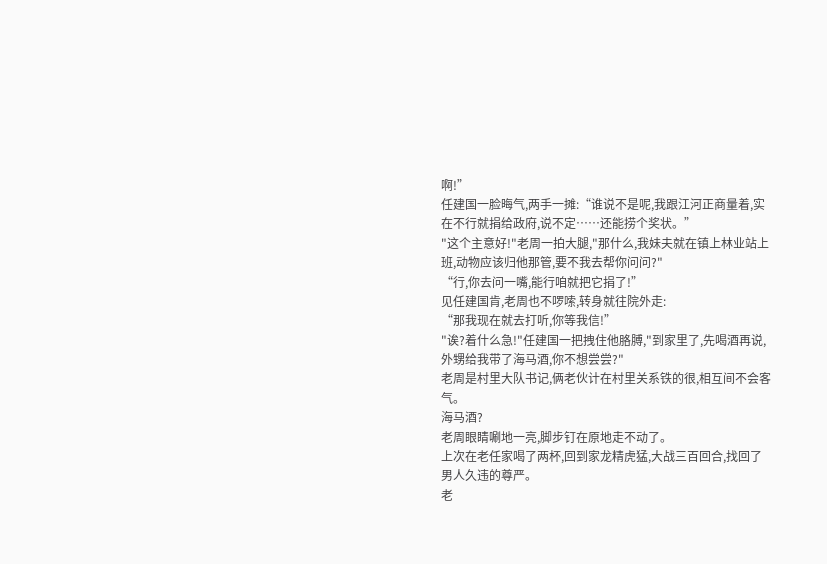啊!”
任建国一脸晦气,两手一摊:“谁说不是呢,我跟江河正商量着,实在不行就捐给政府,说不定……还能捞个奖状。”
"这个主意好!"老周一拍大腿,"那什么,我妹夫就在镇上林业站上班,动物应该归他那管,要不我去帮你问问?"
“行,你去问一嘴,能行咱就把它捐了!”
见任建国肯,老周也不啰嗦,转身就往院外走:
“那我现在就去打听,你等我信!”
"诶?着什么急!"任建国一把拽住他胳膊,"到家里了,先喝酒再说,外甥给我带了海马酒,你不想尝尝?"
老周是村里大队书记,俩老伙计在村里关系铁的很,相互间不会客气。
海马酒?
老周眼睛唰地一亮,脚步钉在原地走不动了。
上次在老任家喝了两杯,回到家龙精虎猛,大战三百回合,找回了男人久违的尊严。
老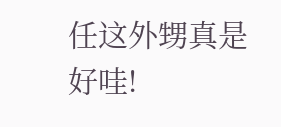任这外甥真是好哇!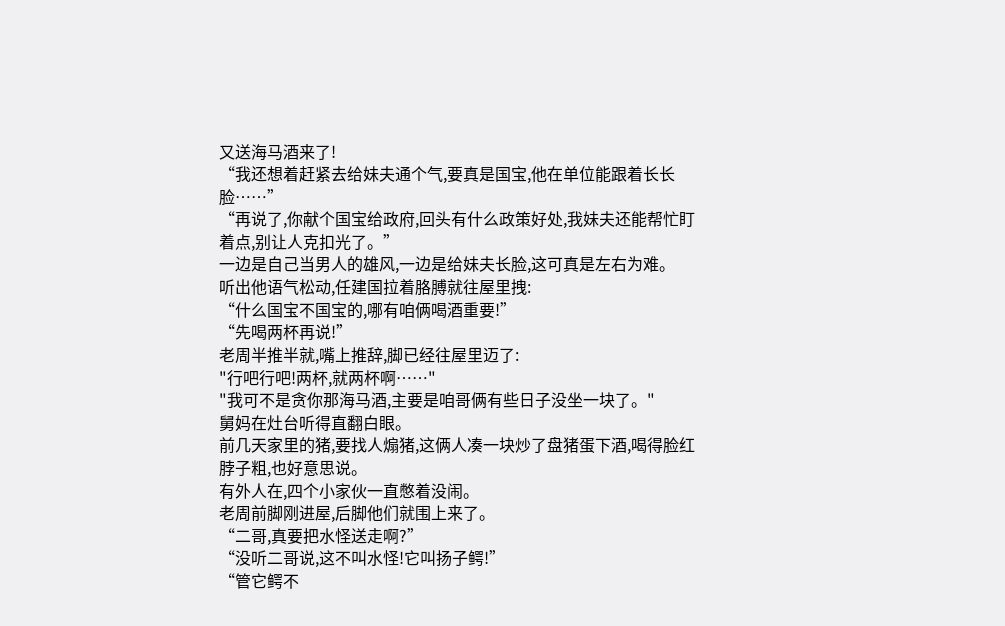又送海马酒来了!
“我还想着赶紧去给妹夫通个气,要真是国宝,他在单位能跟着长长脸……”
“再说了,你献个国宝给政府,回头有什么政策好处,我妹夫还能帮忙盯着点,别让人克扣光了。”
一边是自己当男人的雄风,一边是给妹夫长脸,这可真是左右为难。
听出他语气松动,任建国拉着胳膊就往屋里拽:
“什么国宝不国宝的,哪有咱俩喝酒重要!”
“先喝两杯再说!”
老周半推半就,嘴上推辞,脚已经往屋里迈了:
"行吧行吧!两杯,就两杯啊……"
"我可不是贪你那海马酒,主要是咱哥俩有些日子没坐一块了。"
舅妈在灶台听得直翻白眼。
前几天家里的猪,要找人煽猪,这俩人凑一块炒了盘猪蛋下酒,喝得脸红脖子粗,也好意思说。
有外人在,四个小家伙一直憋着没闹。
老周前脚刚进屋,后脚他们就围上来了。
“二哥,真要把水怪送走啊?”
“没听二哥说,这不叫水怪!它叫扬子鳄!”
“管它鳄不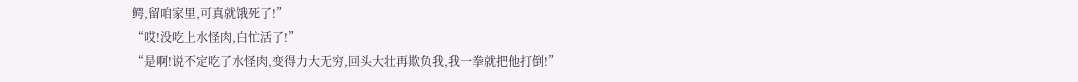鳄,留咱家里,可真就饿死了!”
“哎!没吃上水怪肉,白忙活了!”
“是啊!说不定吃了水怪肉,变得力大无穷,回头大壮再欺负我,我一拳就把他打倒!”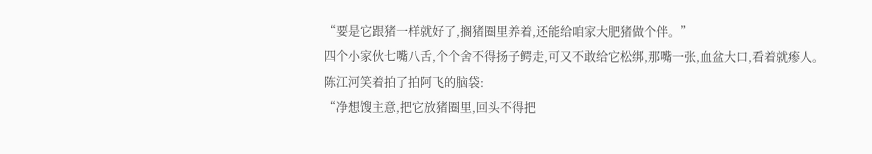“要是它跟猪一样就好了,搁猪圈里养着,还能给咱家大肥猪做个伴。”
四个小家伙七嘴八舌,个个舍不得扬子鳄走,可又不敢给它松绑,那嘴一张,血盆大口,看着就瘆人。
陈江河笑着拍了拍阿飞的脑袋:
“净想馊主意,把它放猪圈里,回头不得把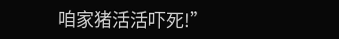咱家猪活活吓死!”